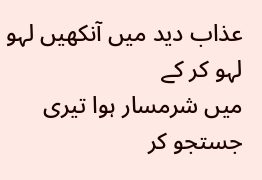عذاب دید میں آنکھیں لہو لہو کر کے
میں شرمسار ہوا تیری جستجو کر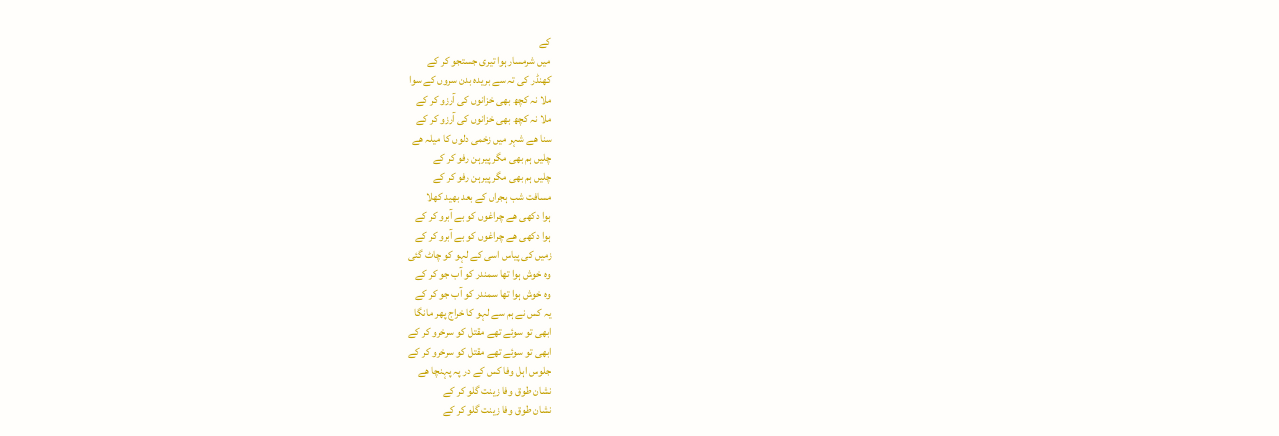کے
میں شرمسار ہوا تیری جستجو کر کے
کھنڈر کی تہ سے بریدہ بدن سروں کے سوا
ملا نہ کچھ بھی خزانوں کی آرزو کر کے
ملا نہ کچھ بھی خزانوں کی آرزو کر کے
سنا ھے شہر میں زخمی دلوں کا میلہ ھے
چلیں ہم بھی مگر پیرہن رفو کر کے
چلیں ہم بھی مگر پیرہن رفو کر کے
مسافت شب ہجراں کے بعد بھید کھلا
ہوا دکھی ھے چراغوں کو بے آبرو کر کے
ہوا دکھی ھے چراغوں کو بے آبرو کر کے
زمیں کی پیاس اسی کے لہو کو چاٹ گئی
وہ خوش ہوا تھا سمندر کو آب جو کر کے
وہ خوش ہوا تھا سمندر کو آب جو کر کے
یہ کس نے ہم سے لہو کا خراج پھر مانگا
ابھی تو سوئے تھے مقتل کو سرخرو کر کے
ابھی تو سوئے تھے مقتل کو سرخرو کر کے
جلوس اہل وفا کس کے در پہ پہنچا ھے
نشان طوق وفا زینت گلو کر کے
نشان طوق وفا زینت گلو کر کے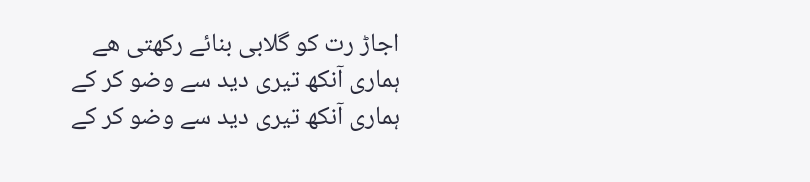اجاڑ رت کو گلابی بنائے رکھتی ھے
ہماری آنکھ تیری دید سے وضو کر کے
ہماری آنکھ تیری دید سے وضو کر کے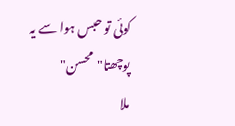کوئی تو حبس ہوا سے یہ پوچھتا"محسن"
ملا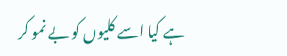ہے کیا اسے کلیوں کو بے نمو کر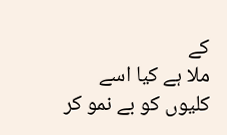کے
ملا ہے کیا اسے کلیوں کو بے نمو کر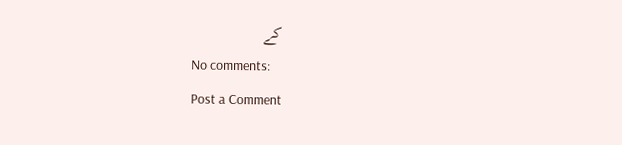کے
No comments:
Post a Comment